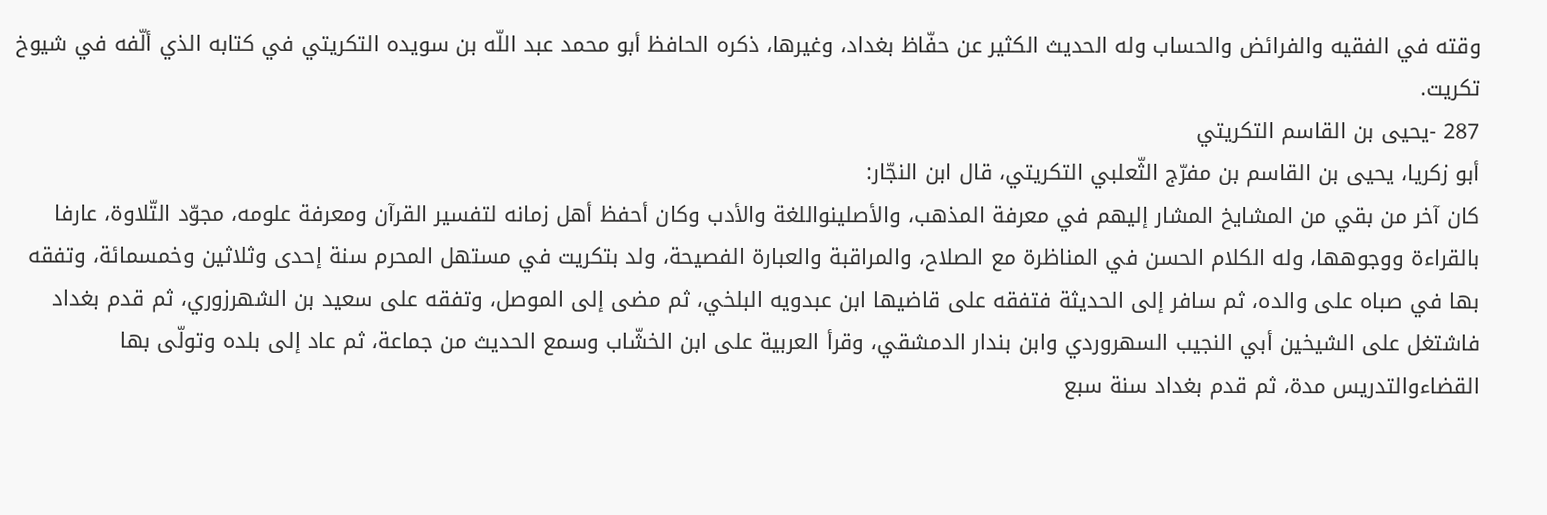وقته في الفقيه والفرائض والحساب وله الحديث الكثير عن حفّاظ بغداد، وغيرها، ذكره الحافظ أبو محمد عبد اللّه بن سويده التكريتي في كتابه الذي ألّفه في شيوخ تكريت.
287 -يحيى بن القاسم التكريتي
أبو زكريا، يحيى بن القاسم بن مفرّج الثّعلبي التكريتي، قال ابن النجّار:
كان آخر من بقي من المشايخ المشار إليهم في معرفة المذهب، والأصلينواللغة والأدب وكان أحفظ أهل زمانه لتفسير القرآن ومعرفة علومه، مجوّد التّلاوة، عارفا بالقراءة ووجوهها، وله الكلام الحسن في المناظرة مع الصلاح، والمراقبة والعبارة الفصيحة، ولد بتكريت في مستهل المحرم سنة إحدى وثلاثين وخمسمائة، وتفقه بها في صباه على والده، ثم سافر إلى الحديثة فتفقه على قاضيها ابن عبدويه البلخي، ثم مضى إلى الموصل، وتفقه على سعيد بن الشهرزوري، ثم قدم بغداد فاشتغل على الشيخين أبي النجيب السهروردي وابن بندار الدمشقي، وقرأ العربية على ابن الخشّاب وسمع الحديث من جماعة، ثم عاد إلى بلده وتولّى بها القضاءوالتدريس مدة، ثم قدم بغداد سنة سبع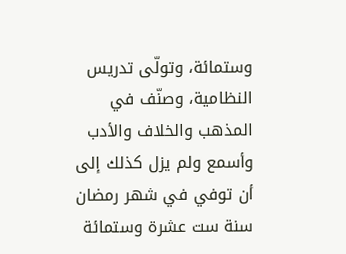وستمائة، وتولّى تدريس النظامية، وصنّف في المذهب والخلاف والأدب وأسمع ولم يزل كذلك إلى أن توفي في شهر رمضان سنة ست عشرة وستمائة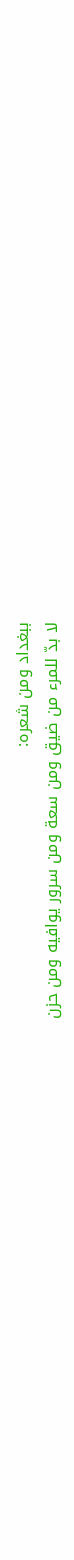ببغداد ومن شعره:
لا بدّ للمرء من ضيق ومن سعة ومن سرور يوافيه ومن حزن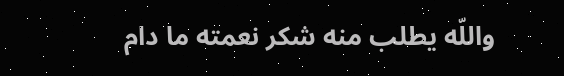واللّه يطلب منه شكر نعمته ما دام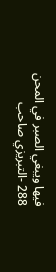فيها ويبغي الصبر في المحن
288 -التبريزي صاحب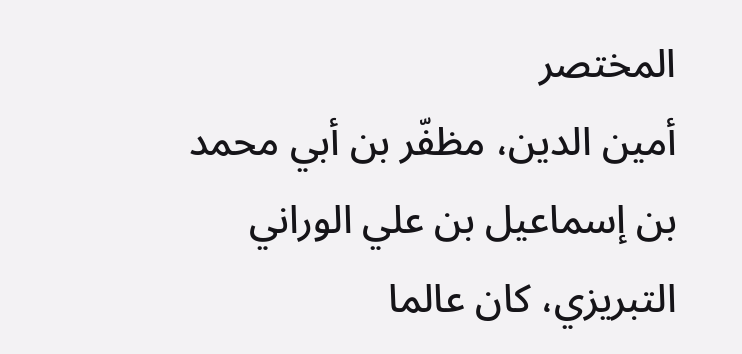المختصر
أمين الدين، مظفّر بن أبي محمد بن إسماعيل بن علي الوراني التبريزي، كان عالما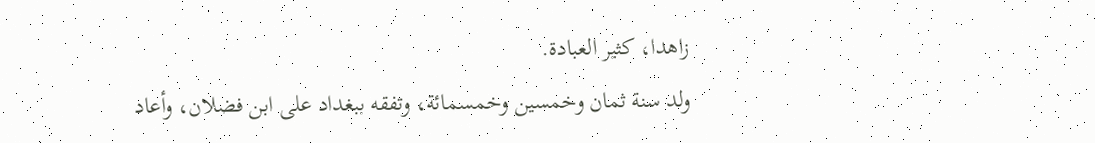زاهدا، كثير العبادة.
ولد سنة ثمان وخمسين وخمسمائة، وتفقه ببغداد على ابن فضلان، وأعاد